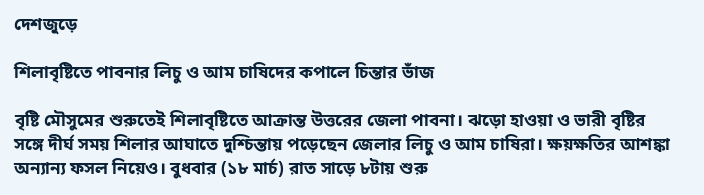দেশজুড়ে

শিলাবৃষ্টিতে পাবনার লিচু ও আম চাষিদের কপালে চিন্তার ভাঁজ

বৃষ্টি মৌসুমের শুরুতেই শিলাবৃষ্টিতে আক্রান্ত উত্তরের জেলা পাবনা। ঝড়ো হাওয়া ও ভারী বৃষ্টির সঙ্গে দীর্ঘ সময় শিলার আঘাতে দুশ্চিন্তায় পড়েছেন জেলার লিচু ও আম চাষিরা। ক্ষয়ক্ষতির আশঙ্কা অন্যান্য ফসল নিয়েও। বুধবার (১৮ মার্চ) রাত সাড়ে ৮টায় শুরু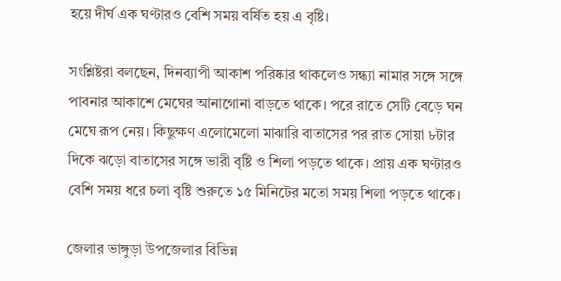হয়ে দীর্ঘ এক ঘণ্টারও বেশি সময় বর্ষিত হয় এ বৃষ্টি।

সংশ্লিষ্টরা বলছেন, দিনব্যাপী আকাশ পরিষ্কার থাকলেও সন্ধ্যা নামার সঙ্গে সঙ্গে পাবনার আকাশে মেঘের আনাগোনা বাড়তে থাকে। পরে রাতে সেটি বেড়ে ঘন মেঘে রূপ নেয়। কিছুক্ষণ এলোমেলো মাঝারি বাতাসের পর রাত সোয়া ৮টার দিকে ঝড়ো বাতাসের সঙ্গে ভারী বৃষ্টি ও শিলা পড়তে থাকে। প্রায় এক ঘণ্টারও বেশি সময় ধরে চলা বৃষ্টি শুরুতে ১৫ মিনিটের মতো সময় শিলা পড়তে থাকে।

জেলার ভাঙ্গুড়া উপজেলার বিভিন্ন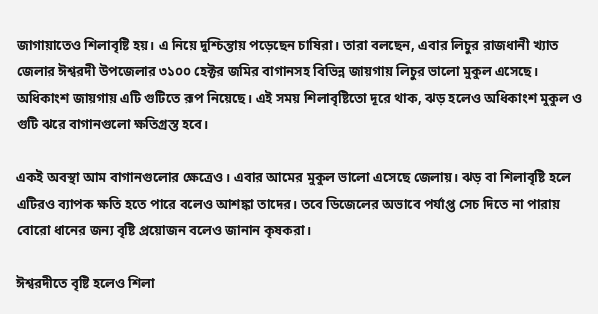জাগায়াতেও শিলাবৃষ্টি হয়। এ নিয়ে দুশ্চিন্তায় পড়েছেন চাষিরা। তারা বলছেন, এবার লিচুর রাজধানী খ্যাত জেলার ঈশ্বরদী উপজেলার ৩১০০ হেক্টর জমির বাগানসহ বিভিন্ন জায়গায় লিচুর ভালো মুকুল এসেছে। অধিকাংশ জায়গায় এটি গুটিতে রূপ নিয়েছে। এই সময় শিলাবৃষ্টিতো দূরে থাক, ঝড় হলেও অধিকাংশ মুকুল ও গুটি ঝরে বাগানগুলো ক্ষতিগ্রস্ত হবে।

একই অবস্থা আম বাগানগুলোর ক্ষেত্রেও। এবার আমের মুকুল ভালো এসেছে জেলায়। ঝড় বা শিলাবৃষ্টি হলে এটিরও ব্যাপক ক্ষতি হতে পারে বলেও আশঙ্কা তাদের। তবে ডিজেলের অভাবে পর্যাপ্ত সেচ দিতে না পারায় বোরো ধানের জন্য বৃষ্টি প্রয়োজন বলেও জানান কৃষকরা।

ঈশ্বরদীতে বৃষ্টি হলেও শিলা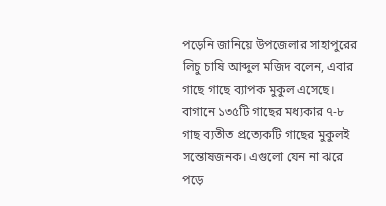পড়েনি জানিয়ে উপজেলার সাহাপুরের লিচু চাষি আব্দুল মজিদ বলেন, এবার গাছে গাছে ব্যাপক মুকুল এসেছে। বাগানে ১৩৫টি গাছের মধ্যকার ৭-৮ গাছ ব্যতীত প্রত্যেকটি গাছের মুকুলই সন্তোষজনক। এগুলো যেন না ঝরে পড়ে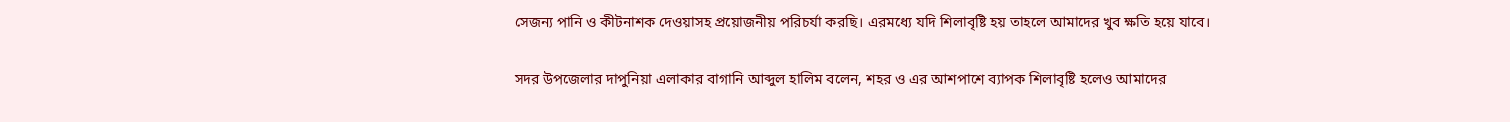সেজন্য পানি ও কীটনাশক দেওয়াসহ প্রয়োজনীয় পরিচর্যা করছি। এরমধ্যে যদি শিলাবৃষ্টি হয় তাহলে আমাদের খুব ক্ষতি হয়ে যাবে।

সদর উপজেলার দাপুনিয়া এলাকার বাগানি আব্দুল হালিম বলেন, শহর ও এর আশপাশে ব্যাপক শিলাবৃষ্টি হলেও আমাদের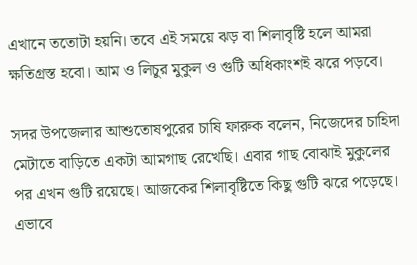এখানে ততোটা হয়নি। তবে এই সময়ে ঝড় বা শিলাবৃষ্টি হলে আমরা ক্ষতিগ্রস্ত হবো। আম ও লিচুর মুকুল ও গুটি অধিকাংশই ঝরে পড়বে।

সদর উপজেলার আশুতোষপুরের চাষি ফারুক বলেন, নিজেদের চাহিদা মেটাতে বাড়িতে একটা আমগাছ রেখেছি। এবার গাছ বোঝাই মুকুলের পর এখন গুটি রয়েছে। আজকের শিলাবৃষ্টিতে কিছু গুটি ঝরে পড়েছে। এভাবে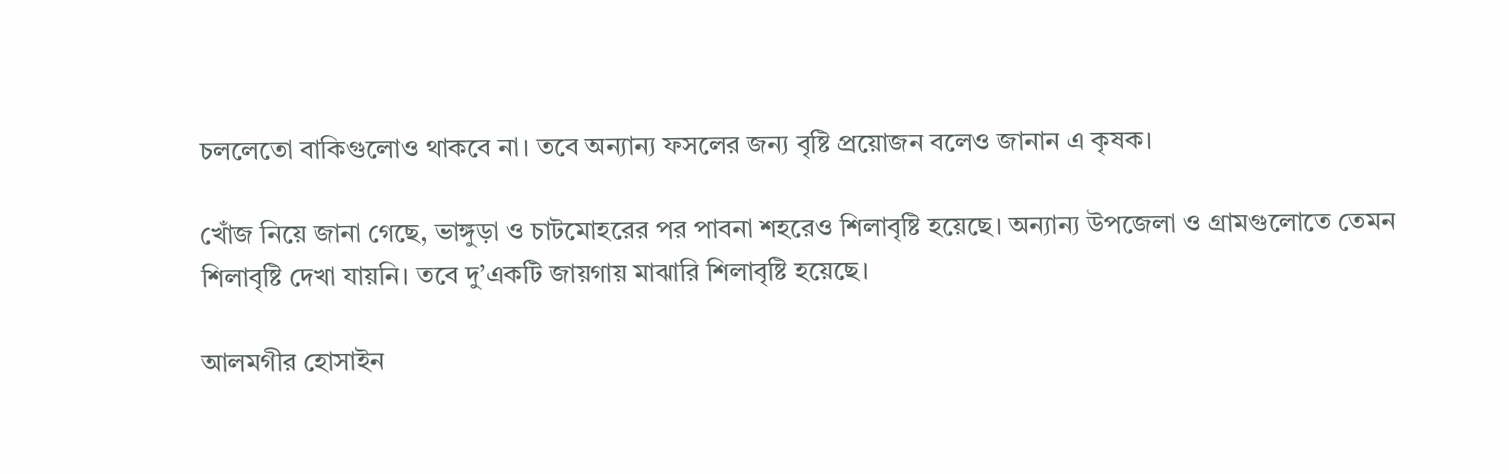চললেতো বাকিগুলোও থাকবে না। তবে অন্যান্য ফসলের জন্য বৃষ্টি প্রয়োজন বলেও জানান এ কৃষক।

খোঁজ নিয়ে জানা গেছে, ভাঙ্গুড়া ও চাটমোহরের পর পাবনা শহরেও শিলাবৃষ্টি হয়েছে। অন্যান্য উপজেলা ও গ্রামগুলোতে তেমন শিলাবৃষ্টি দেখা যায়নি। তবে দু’একটি জায়গায় মাঝারি শিলাবৃষ্টি হয়েছে।

আলমগীর হোসাইন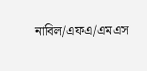নাবিল/এফএ/এমএস